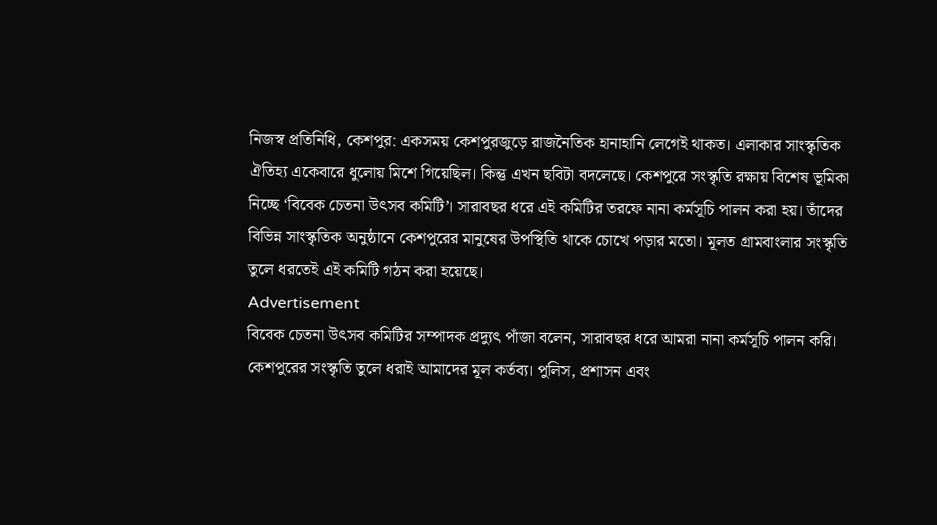নিজস্ব প্রতিনিধি, কেশপুর: একসময় কেশপুরজুড়ে রাজনৈতিক হানাহানি লেগেই থাকত। এলাকার সাংস্কৃতিক ঐতিহ্য একেবারে ধুলোয় মিশে গিয়েছিল। কিন্তু এখন ছবিটা বদলেছে। কেশপুরে সংস্কৃতি রক্ষায় বিশেষ ভূমিকা নিচ্ছে ‘বিবেক চেতনা উৎসব কমিটি’। সারাবছর ধরে এই কমিটির তরফে নানা কর্মসূচি পালন করা হয়। তাঁদের বিভিন্ন সাংস্কৃতিক অনুষ্ঠানে কেশপুরের মানুষের উপস্থিতি থাকে চোখে পড়ার মতো। মূলত গ্রামবাংলার সংস্কৃতি তুলে ধরতেই এই কমিটি গঠন করা হয়েছে।
Advertisement
বিবেক চেতনা উৎসব কমিটির সম্পাদক প্রদ্যুৎ পাঁজা বলেন, সারাবছর ধরে আমরা নানা কর্মসূচি পালন করি। কেশপুরের সংস্কৃতি তুলে ধরাই আমাদের মূল কর্তব্য। পুলিস, প্রশাসন এবং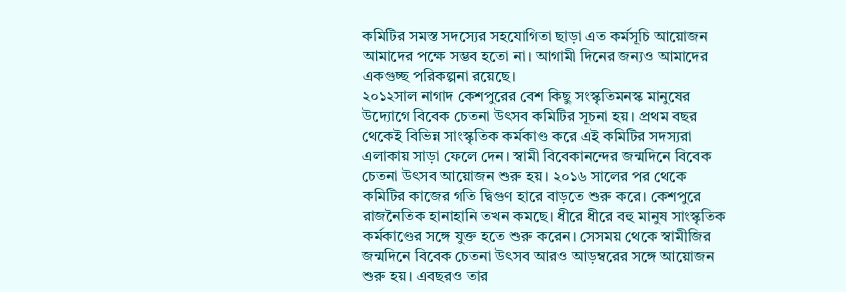কমিটির সমস্ত সদস্যের সহযোগিতা ছাড়া এত কর্মসূচি আয়োজন আমাদের পক্ষে সম্ভব হতো না। আগামী দিনের জন্যও আমাদের একগুচ্ছ পরিকল্পনা রয়েছে।
২০১২সাল নাগাদ কেশপুরের বেশ কিছু সংস্কৃতিমনস্ক মানুষের উদ্যোগে বিবেক চেতনা উৎসব কমিটির সূচনা হয়। প্রথম বছর থেকেই বিভিন্ন সাংস্কৃতিক কর্মকাণ্ড করে এই কমিটির সদস্যরা এলাকায় সাড়া ফেলে দেন। স্বামী বিবেকানন্দের জন্মদিনে বিবেক চেতনা উৎসব আয়োজন শুরু হয়। ২০১৬ সালের পর থেকে কমিটির কাজের গতি দ্বিগুণ হারে বাড়তে শুরু করে। কেশপুরে রাজনৈতিক হানাহানি তখন কমছে। ধীরে ধীরে বহু মানুষ সাংস্কৃতিক কর্মকাণ্ডের সঙ্গে যুক্ত হতে শুরু করেন। সেসময় থেকে স্বামীজির জন্মদিনে বিবেক চেতনা উৎসব আরও আড়ম্বরের সঙ্গে আয়োজন শুরু হয়। এবছরও তার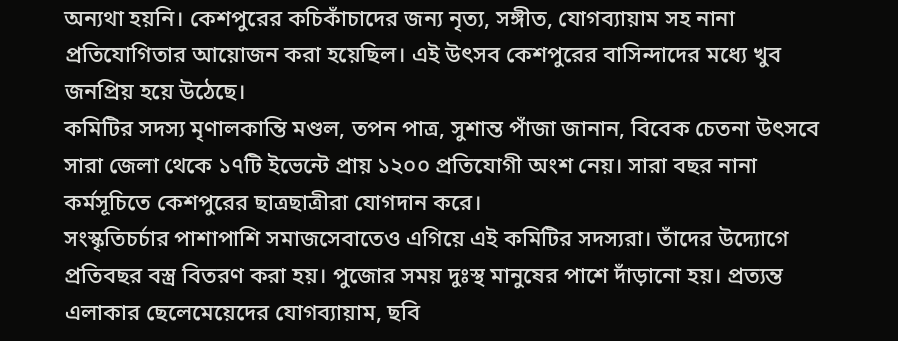অন্যথা হয়নি। কেশপুরের কচিকাঁচাদের জন্য নৃত্য, সঙ্গীত, যোগব্যায়াম সহ নানা প্রতিযোগিতার আয়োজন করা হয়েছিল। এই উৎসব কেশপুরের বাসিন্দাদের মধ্যে খুব জনপ্রিয় হয়ে উঠেছে।
কমিটির সদস্য মৃণালকান্তি মণ্ডল, তপন পাত্র, সুশান্ত পাঁজা জানান, বিবেক চেতনা উৎসবে সারা জেলা থেকে ১৭টি ইভেন্টে প্রায় ১২০০ প্রতিযোগী অংশ নেয়। সারা বছর নানা কর্মসূচিতে কেশপুরের ছাত্রছাত্রীরা যোগদান করে।
সংস্কৃতিচর্চার পাশাপাশি সমাজসেবাতেও এগিয়ে এই কমিটির সদস্যরা। তাঁদের উদ্যোগে প্রতিবছর বস্ত্র বিতরণ করা হয়। পুজোর সময় দুঃস্থ মানুষের পাশে দাঁড়ানো হয়। প্রত্যন্ত এলাকার ছেলেমেয়েদের যোগব্যায়াম, ছবি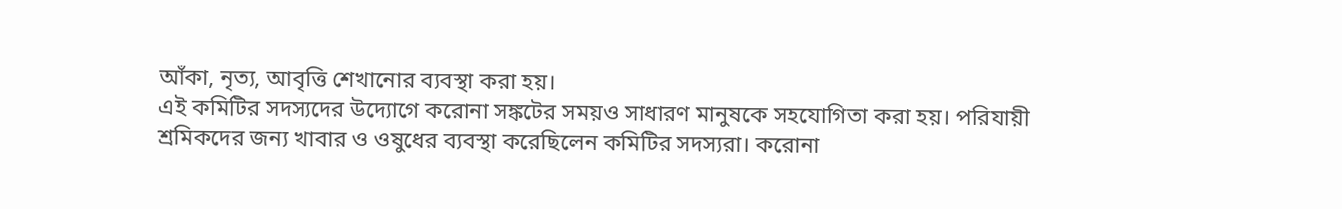আঁকা, নৃত্য, আবৃত্তি শেখানোর ব্যবস্থা করা হয়।
এই কমিটির সদস্যদের উদ্যোগে করোনা সঙ্কটের সময়ও সাধারণ মানুষকে সহযোগিতা করা হয়। পরিযায়ী শ্রমিকদের জন্য খাবার ও ওষুধের ব্যবস্থা করেছিলেন কমিটির সদস্যরা। করোনা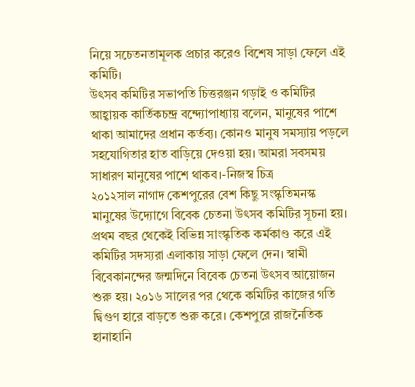নিয়ে সচেতনতামূলক প্রচার করেও বিশেষ সাড়া ফেলে এই কমিটি।
উৎসব কমিটির সভাপতি চিত্তরঞ্জন গড়াই ও কমিটির আহ্বায়ক কার্তিকচন্দ্র বন্দ্যোপাধ্যায় বলেন, মানুষের পাশে থাকা আমাদের প্রধান কর্তব্য। কোনও মানুষ সমস্যায় পড়লে সহযোগিতার হাত বাড়িয়ে দেওয়া হয়। আমরা সবসময় সাধারণ মানুষের পাশে থাকব।-নিজস্ব চিত্র
২০১২সাল নাগাদ কেশপুরের বেশ কিছু সংস্কৃতিমনস্ক মানুষের উদ্যোগে বিবেক চেতনা উৎসব কমিটির সূচনা হয়। প্রথম বছর থেকেই বিভিন্ন সাংস্কৃতিক কর্মকাণ্ড করে এই কমিটির সদস্যরা এলাকায় সাড়া ফেলে দেন। স্বামী বিবেকানন্দের জন্মদিনে বিবেক চেতনা উৎসব আয়োজন শুরু হয়। ২০১৬ সালের পর থেকে কমিটির কাজের গতি দ্বিগুণ হারে বাড়তে শুরু করে। কেশপুরে রাজনৈতিক হানাহানি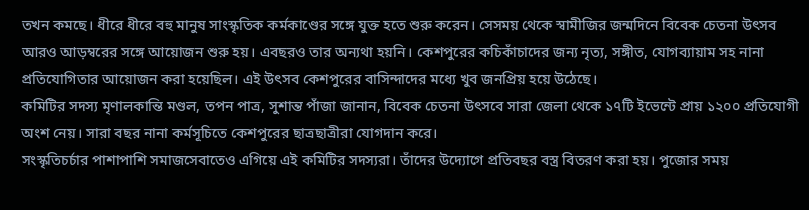তখন কমছে। ধীরে ধীরে বহু মানুষ সাংস্কৃতিক কর্মকাণ্ডের সঙ্গে যুক্ত হতে শুরু করেন। সেসময় থেকে স্বামীজির জন্মদিনে বিবেক চেতনা উৎসব আরও আড়ম্বরের সঙ্গে আয়োজন শুরু হয়। এবছরও তার অন্যথা হয়নি। কেশপুরের কচিকাঁচাদের জন্য নৃত্য, সঙ্গীত, যোগব্যায়াম সহ নানা প্রতিযোগিতার আয়োজন করা হয়েছিল। এই উৎসব কেশপুরের বাসিন্দাদের মধ্যে খুব জনপ্রিয় হয়ে উঠেছে।
কমিটির সদস্য মৃণালকান্তি মণ্ডল, তপন পাত্র, সুশান্ত পাঁজা জানান, বিবেক চেতনা উৎসবে সারা জেলা থেকে ১৭টি ইভেন্টে প্রায় ১২০০ প্রতিযোগী অংশ নেয়। সারা বছর নানা কর্মসূচিতে কেশপুরের ছাত্রছাত্রীরা যোগদান করে।
সংস্কৃতিচর্চার পাশাপাশি সমাজসেবাতেও এগিয়ে এই কমিটির সদস্যরা। তাঁদের উদ্যোগে প্রতিবছর বস্ত্র বিতরণ করা হয়। পুজোর সময়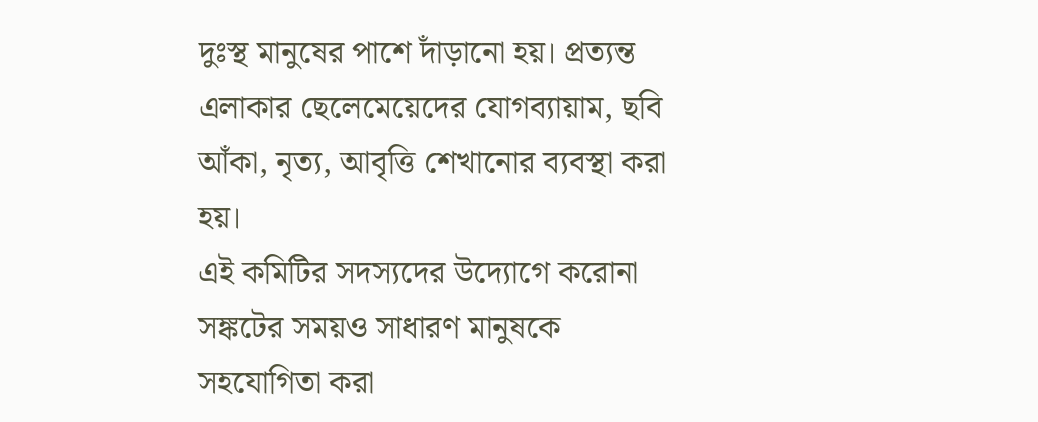দুঃস্থ মানুষের পাশে দাঁড়ানো হয়। প্রত্যন্ত এলাকার ছেলেমেয়েদের যোগব্যায়াম, ছবি আঁকা, নৃত্য, আবৃত্তি শেখানোর ব্যবস্থা করা হয়।
এই কমিটির সদস্যদের উদ্যোগে করোনা সঙ্কটের সময়ও সাধারণ মানুষকে সহযোগিতা করা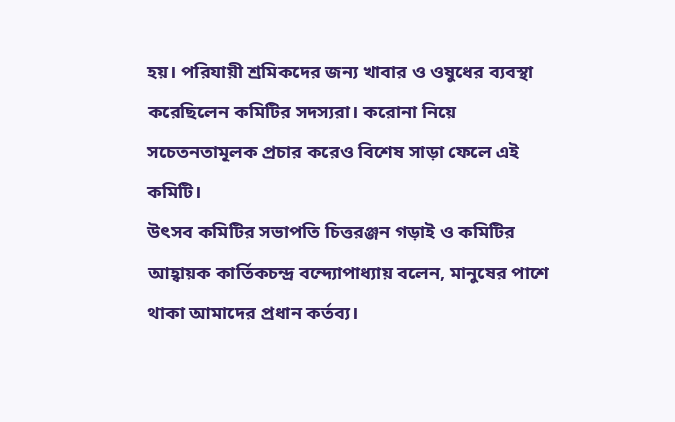হয়। পরিযায়ী শ্রমিকদের জন্য খাবার ও ওষুধের ব্যবস্থা করেছিলেন কমিটির সদস্যরা। করোনা নিয়ে সচেতনতামূলক প্রচার করেও বিশেষ সাড়া ফেলে এই কমিটি।
উৎসব কমিটির সভাপতি চিত্তরঞ্জন গড়াই ও কমিটির আহ্বায়ক কার্তিকচন্দ্র বন্দ্যোপাধ্যায় বলেন, মানুষের পাশে থাকা আমাদের প্রধান কর্তব্য।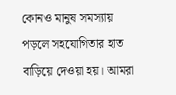কোনও মানুষ সমস্যায় পড়লে সহযোগিতার হাত বাড়িয়ে দেওয়া হয়। আমরা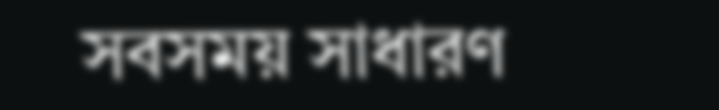সবসময় সাধারণ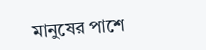মানুষের পাশে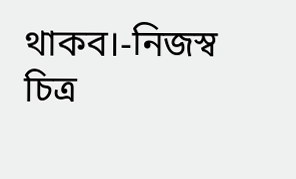থাকব।-নিজস্ব চিত্র